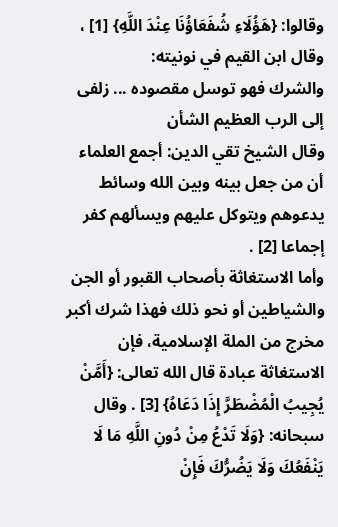وقالوا: {هَؤُلَاءِ شُفَعَاؤُنَا عِنْدَ اللَّهِ} [1] ، وقال ابن القيم في نونيته:
والشرك فهو توسل مقصوده ... زلفى إلى الرب العظيم الشأن
وقال الشيخ تقي الدين: أجمع العلماء أن من جعل بينه وبين الله وسائط يدعوهم ويتوكل عليهم ويسألهم كفر إجماعا [2] .
وأما الاستغاثة بأصحاب القبور أو الجن والشياطين أو نحو ذلك فهذا شرك أكبر مخرج من الملة الإسلامية، فإن الاستغاثة عبادة قال الله تعالى: {أَمَّنْ يُجِيبُ الْمُضْطَرَّ إِذَا دَعَاهُ} [3] . وقال سبحانه: {وَلَا تَدْعُ مِنْ دُونِ اللَّهِ مَا لَا يَنْفَعُكَ وَلَا يَضُرُّكَ فَإِنْ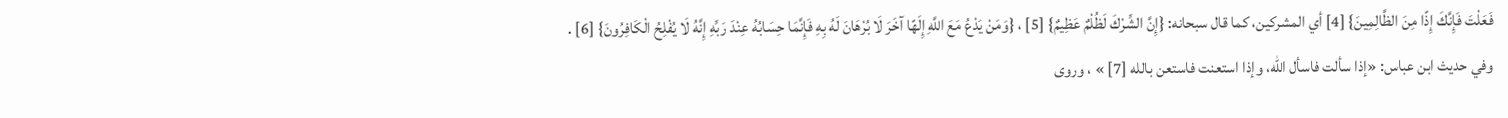فَعَلْتَ فَإِنَّكَ إِذًا مِنَ الظَّالِمِينَ} [4] أي المشركين، كما قال سبحانه: {إِنَّ الشِّرْكَ لَظُلْمٌ عَظِيمٌ} [5] ، {وَمَنْ يَدْعُ مَعَ اللَّهِ إِلَهًا آخَرَ لَا بُرْهَانَ لَهُ بِهِ فَإِنَّمَا حِسَابُهُ عِنْدَ رَبِّهِ إِنَّهُ لَا يُفْلِحُ الْكَافِرُونَ} [6] .
وفي حديث ابن عباس: «إذا سألت فاسأل الله، وإذا استعنت فاستعن بالله [7] » ، وروى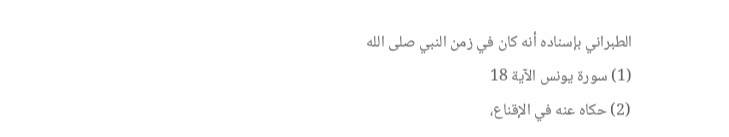الطبراني بإسناده أنه كان في زمن النبي صلى الله
(1) سورة يونس الآية 18
(2) حكاه عنه في الإقناع،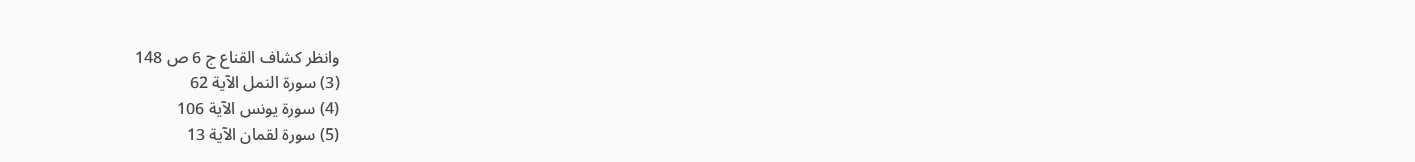وانظر كشاف القناع ج 6 ص 148
(3) سورة النمل الآية 62
(4) سورة يونس الآية 106
(5) سورة لقمان الآية 13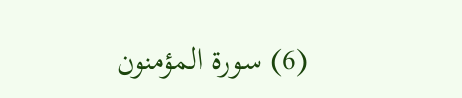(6) سورة المؤمنون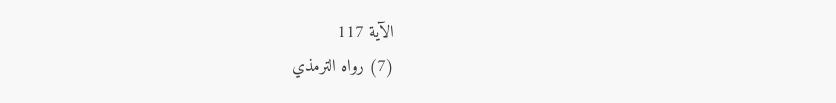الآية 117
(7) رواه الترمذي